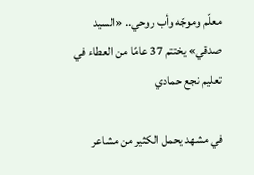معلّم وموجّه وأب روحي.. «السيد صدقي» يختتم 37 عامًا من العطاء في تعليم نجع حمادي

في مشهد يحمل الكثير من مشاعر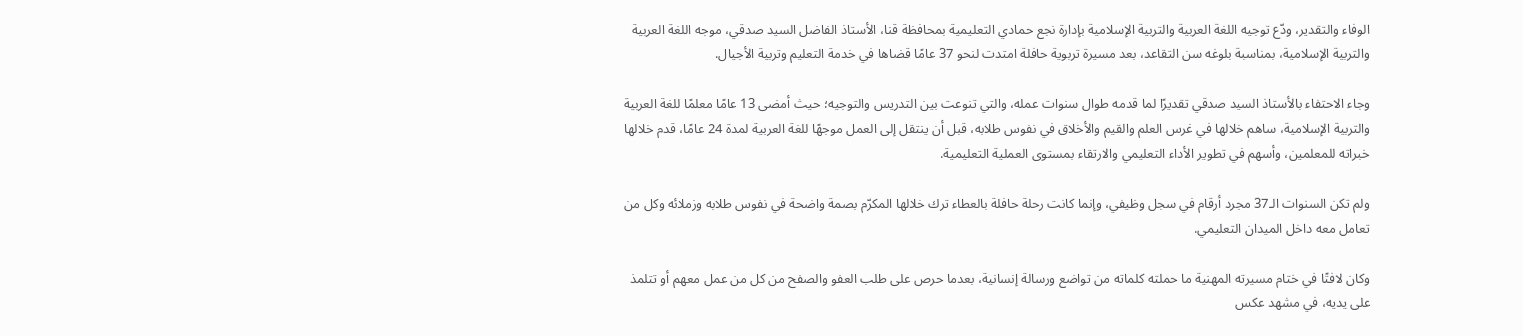الوفاء والتقدير، ودّع توجيه اللغة العربية والتربية الإسلامية بإدارة نجع حمادي التعليمية بمحافظة قنا، الأستاذ الفاضل السيد صدقي، موجه اللغة العربية والتربية الإسلامية، بمناسبة بلوغه سن التقاعد، بعد مسيرة تربوية حافلة امتدت لنحو 37 عامًا قضاها في خدمة التعليم وتربية الأجيال.

وجاء الاحتفاء بالأستاذ السيد صدقي تقديرًا لما قدمه طوال سنوات عمله، والتي تنوعت بين التدريس والتوجيه؛ حيث أمضى 13 عامًا معلمًا للغة العربية والتربية الإسلامية، ساهم خلالها في غرس العلم والقيم والأخلاق في نفوس طلابه، قبل أن ينتقل إلى العمل موجهًا للغة العربية لمدة 24 عامًا، قدم خلالها خبراته للمعلمين، وأسهم في تطوير الأداء التعليمي والارتقاء بمستوى العملية التعليمية.

ولم تكن السنوات الـ37 مجرد أرقام في سجل وظيفي، وإنما كانت رحلة حافلة بالعطاء ترك خلالها المكرّم بصمة واضحة في نفوس طلابه وزملائه وكل من تعامل معه داخل الميدان التعليمي.

وكان لافتًا في ختام مسيرته المهنية ما حملته كلماته من تواضع ورسالة إنسانية، بعدما حرص على طلب العفو والصفح من كل من عمل معهم أو تتلمذ على يديه، في مشهد عكس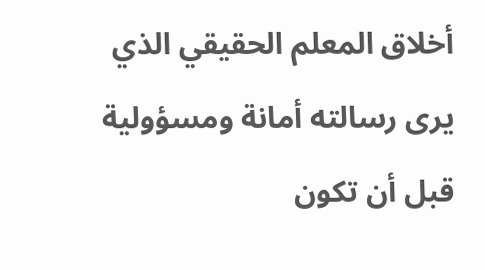أخلاق المعلم الحقيقي الذي يرى رسالته أمانة ومسؤولية قبل أن تكون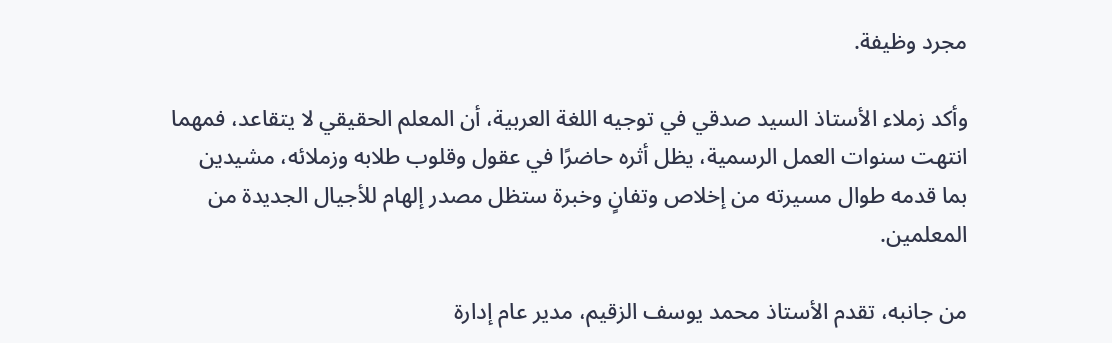مجرد وظيفة.

وأكد زملاء الأستاذ السيد صدقي في توجيه اللغة العربية، أن المعلم الحقيقي لا يتقاعد، فمهما انتهت سنوات العمل الرسمية، يظل أثره حاضرًا في عقول وقلوب طلابه وزملائه، مشيدين بما قدمه طوال مسيرته من إخلاص وتفانٍ وخبرة ستظل مصدر إلهام للأجيال الجديدة من المعلمين.

من جانبه، تقدم الأستاذ محمد يوسف الزقيم، مدير عام إدارة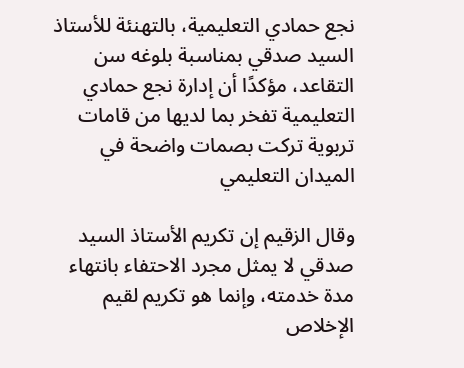نجع حمادي التعليمية، بالتهنئة للأستاذ السيد صدقي بمناسبة بلوغه سن التقاعد، مؤكدًا أن إدارة نجع حمادي التعليمية تفخر بما لديها من قامات تربوية تركت بصمات واضحة في الميدان التعليمي

وقال الزقيم إن تكريم الأستاذ السيد صدقي لا يمثل مجرد الاحتفاء بانتهاء مدة خدمته، وإنما هو تكريم لقيم الإخلاص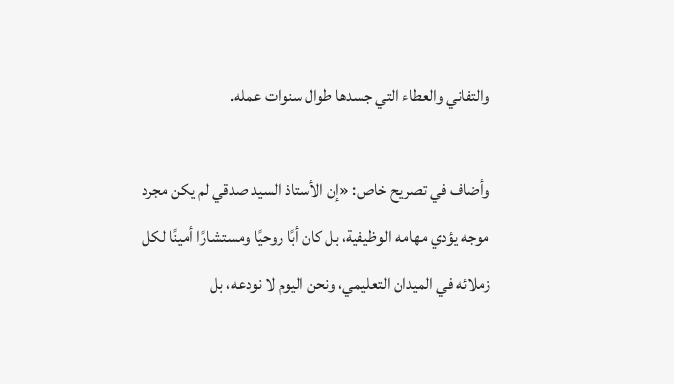والتفاني والعطاء التي جسدها طوال سنوات عمله.

وأضاف في تصريح خاص: «إن الأستاذ السيد صدقي لم يكن مجرد موجه يؤدي مهامه الوظيفية، بل كان أبًا روحيًا ومستشارًا أمينًا لكل زملائه في الميدان التعليمي، ونحن اليوم لا نودعه، بل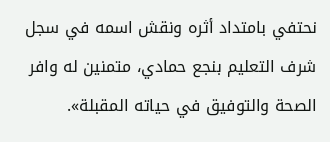نحتفي بامتداد أثره ونقش اسمه في سجل شرف التعليم بنجع حمادي، متمنين له وافر الصحة والتوفيق في حياته المقبلة».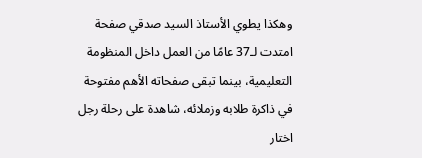وهكذا يطوي الأستاذ السيد صدقي صفحة امتدت لـ37 عامًا من العمل داخل المنظومة التعليمية، بينما تبقى صفحاته الأهم مفتوحة في ذاكرة طلابه وزملائه، شاهدة على رحلة رجل اختار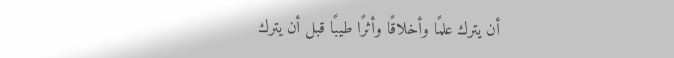أن يترك علمًا وأخلاقًا وأثرًا طيبًا قبل أن يترك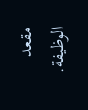مقعد الوظيفة.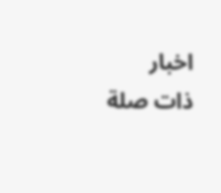اخبار ذات صلة